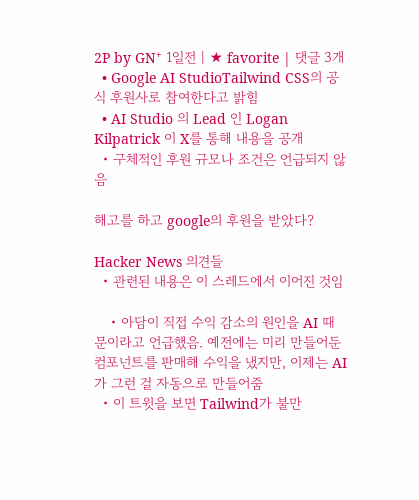2P by GN⁺ 1일전 | ★ favorite | 댓글 3개
  • Google AI StudioTailwind CSS의 공식 후원사로 참여한다고 밝힘
  • AI Studio 의 Lead 인 Logan Kilpatrick 이 X를 통해 내용을 공개
  • 구체적인 후원 규모나 조건은 언급되지 않음

해고를 하고 google의 후원을 받았다?

Hacker News 의견들
  • 관련된 내용은 이 스레드에서 이어진 것임

    • 아담이 직접 수익 감소의 원인을 AI 때문이라고 언급했음. 예전에는 미리 만들어둔 컴포넌트를 판매해 수익을 냈지만, 이제는 AI가 그런 걸 자동으로 만들어줌
  • 이 트윗을 보면 Tailwind가 불만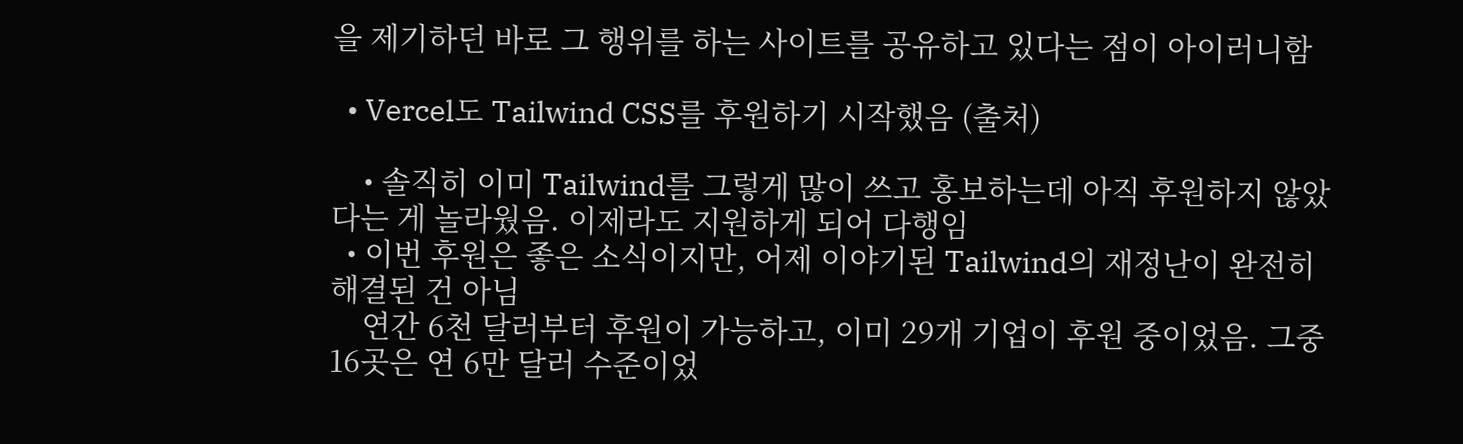을 제기하던 바로 그 행위를 하는 사이트를 공유하고 있다는 점이 아이러니함

  • Vercel도 Tailwind CSS를 후원하기 시작했음 (출처)

    • 솔직히 이미 Tailwind를 그렇게 많이 쓰고 홍보하는데 아직 후원하지 않았다는 게 놀라웠음. 이제라도 지원하게 되어 다행임
  • 이번 후원은 좋은 소식이지만, 어제 이야기된 Tailwind의 재정난이 완전히 해결된 건 아님
    연간 6천 달러부터 후원이 가능하고, 이미 29개 기업이 후원 중이었음. 그중 16곳은 연 6만 달러 수준이었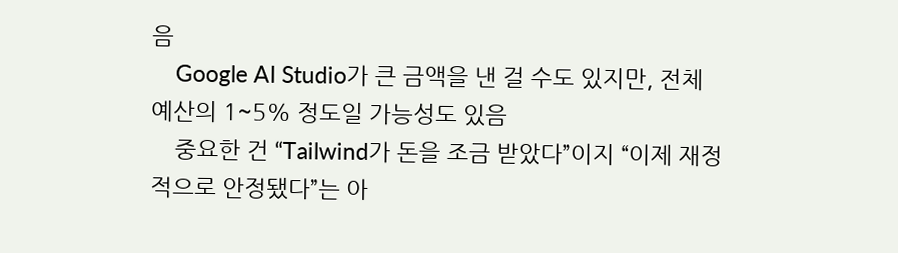음
    Google AI Studio가 큰 금액을 낸 걸 수도 있지만, 전체 예산의 1~5% 정도일 가능성도 있음
    중요한 건 “Tailwind가 돈을 조금 받았다”이지 “이제 재정적으로 안정됐다”는 아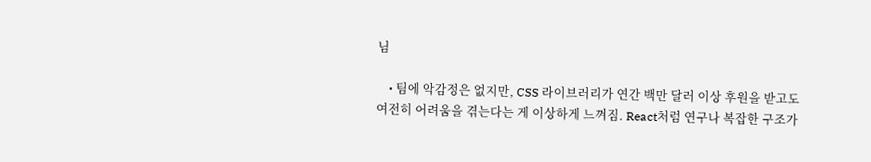님

    • 팀에 악감정은 없지만, CSS 라이브러리가 연간 백만 달러 이상 후원을 받고도 여전히 어려움을 겪는다는 게 이상하게 느껴짐. React처럼 연구나 복잡한 구조가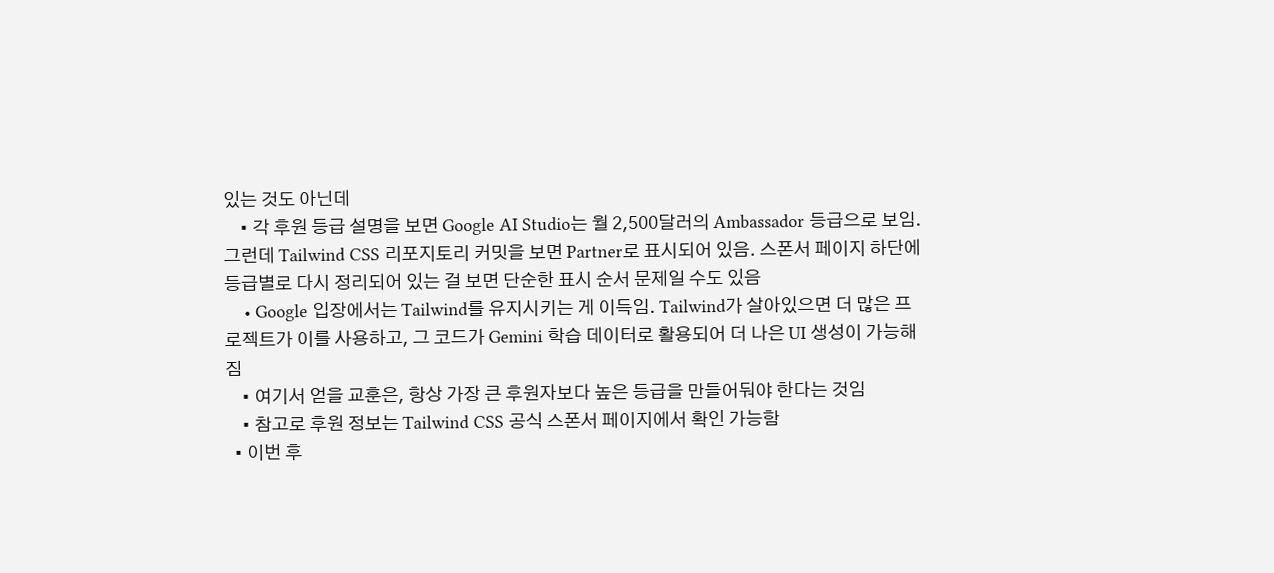있는 것도 아닌데
    • 각 후원 등급 설명을 보면 Google AI Studio는 월 2,500달러의 Ambassador 등급으로 보임. 그런데 Tailwind CSS 리포지토리 커밋을 보면 Partner로 표시되어 있음. 스폰서 페이지 하단에 등급별로 다시 정리되어 있는 걸 보면 단순한 표시 순서 문제일 수도 있음
    • Google 입장에서는 Tailwind를 유지시키는 게 이득임. Tailwind가 살아있으면 더 많은 프로젝트가 이를 사용하고, 그 코드가 Gemini 학습 데이터로 활용되어 더 나은 UI 생성이 가능해짐
    • 여기서 얻을 교훈은, 항상 가장 큰 후원자보다 높은 등급을 만들어둬야 한다는 것임
    • 참고로 후원 정보는 Tailwind CSS 공식 스폰서 페이지에서 확인 가능함
  • 이번 후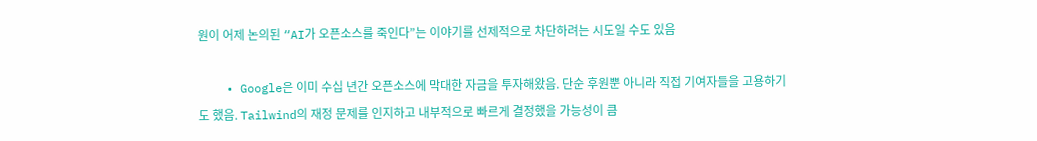원이 어제 논의된 “AI가 오픈소스를 죽인다”는 이야기를 선제적으로 차단하려는 시도일 수도 있음

    • Google은 이미 수십 년간 오픈소스에 막대한 자금을 투자해왔음. 단순 후원뿐 아니라 직접 기여자들을 고용하기도 했음. Tailwind의 재정 문제를 인지하고 내부적으로 빠르게 결정했을 가능성이 큼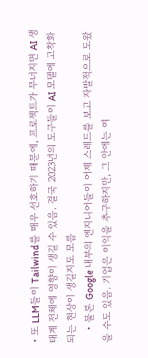• 또 LLM들이 Tailwind를 매우 선호하기 때문에, 프로젝트가 무너지면 AI 생태계 전체에 영향이 생길 수 있음. 결국 2023년의 도구들이 AI 모델에 고착화되는 현상이 생길지도 모름
    • 물론 Google 내부의 엔지니어들이 어제 스레드를 보고 자발적으로 도왔을 수도 있음. 기업은 이익을 추구하지만, 그 안에는 여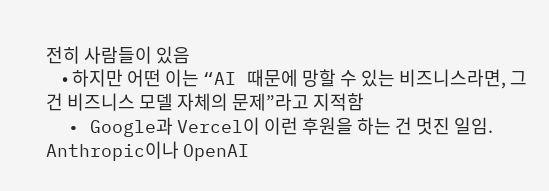전히 사람들이 있음
    • 하지만 어떤 이는 “AI 때문에 망할 수 있는 비즈니스라면, 그건 비즈니스 모델 자체의 문제”라고 지적함
  • Google과 Vercel이 이런 후원을 하는 건 멋진 일임. Anthropic이나 OpenAI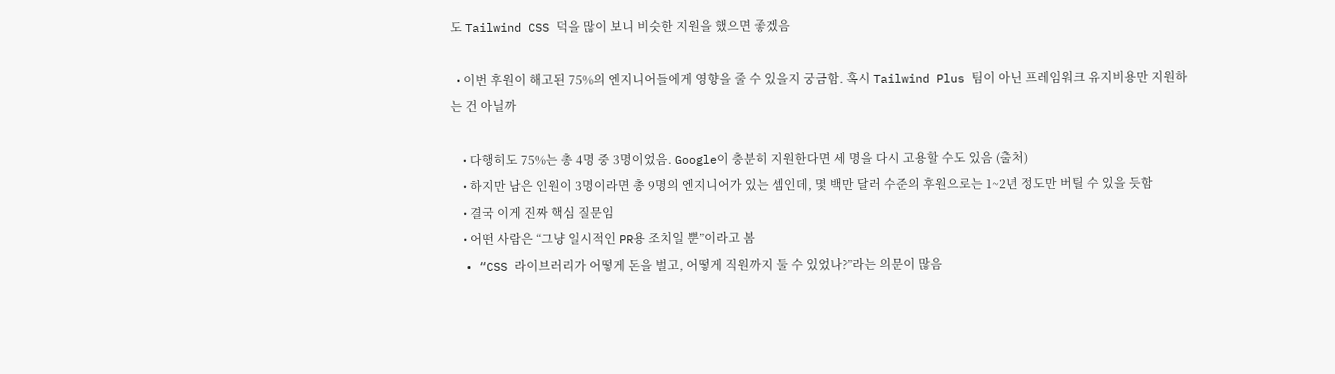도 Tailwind CSS 덕을 많이 보니 비슷한 지원을 했으면 좋겠음

  • 이번 후원이 해고된 75%의 엔지니어들에게 영향을 줄 수 있을지 궁금함. 혹시 Tailwind Plus 팀이 아닌 프레임워크 유지비용만 지원하는 건 아닐까

    • 다행히도 75%는 총 4명 중 3명이었음. Google이 충분히 지원한다면 세 명을 다시 고용할 수도 있음 (출처)
    • 하지만 남은 인원이 3명이라면 총 9명의 엔지니어가 있는 셈인데, 몇 백만 달러 수준의 후원으로는 1~2년 정도만 버틸 수 있을 듯함
    • 결국 이게 진짜 핵심 질문임
    • 어떤 사람은 “그냥 일시적인 PR용 조치일 뿐”이라고 봄
  • “CSS 라이브러리가 어떻게 돈을 벌고, 어떻게 직원까지 둘 수 있었나?”라는 의문이 많음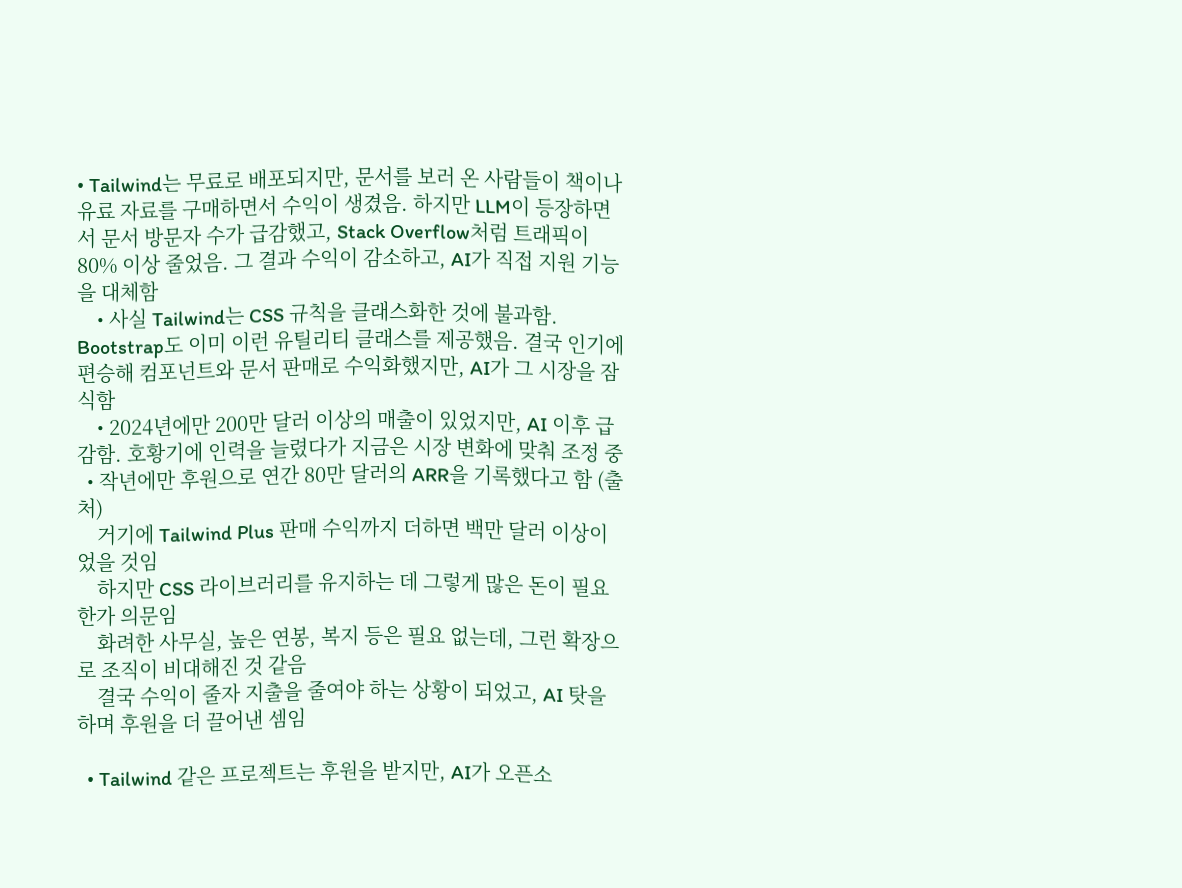• Tailwind는 무료로 배포되지만, 문서를 보러 온 사람들이 책이나 유료 자료를 구매하면서 수익이 생겼음. 하지만 LLM이 등장하면서 문서 방문자 수가 급감했고, Stack Overflow처럼 트래픽이 80% 이상 줄었음. 그 결과 수익이 감소하고, AI가 직접 지원 기능을 대체함
    • 사실 Tailwind는 CSS 규칙을 클래스화한 것에 불과함. Bootstrap도 이미 이런 유틸리티 클래스를 제공했음. 결국 인기에 편승해 컴포넌트와 문서 판매로 수익화했지만, AI가 그 시장을 잠식함
    • 2024년에만 200만 달러 이상의 매출이 있었지만, AI 이후 급감함. 호황기에 인력을 늘렸다가 지금은 시장 변화에 맞춰 조정 중
  • 작년에만 후원으로 연간 80만 달러의 ARR을 기록했다고 함 (출처)
    거기에 Tailwind Plus 판매 수익까지 더하면 백만 달러 이상이었을 것임
    하지만 CSS 라이브러리를 유지하는 데 그렇게 많은 돈이 필요한가 의문임
    화려한 사무실, 높은 연봉, 복지 등은 필요 없는데, 그런 확장으로 조직이 비대해진 것 같음
    결국 수익이 줄자 지출을 줄여야 하는 상황이 되었고, AI 탓을 하며 후원을 더 끌어낸 셈임

  • Tailwind 같은 프로젝트는 후원을 받지만, AI가 오픈소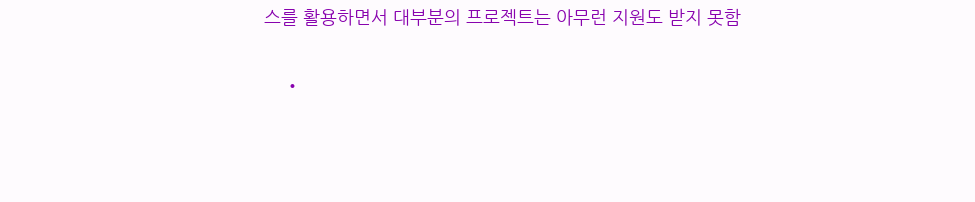스를 활용하면서 대부분의 프로젝트는 아무런 지원도 받지 못함

    •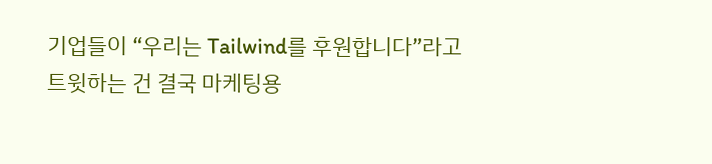기업들이 “우리는 Tailwind를 후원합니다”라고 트윗하는 건 결국 마케팅용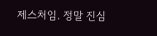제스처임. 정말 진심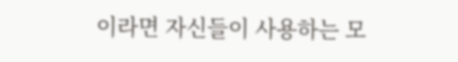이라면 자신들이 사용하는 모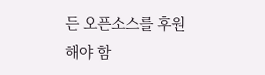든 오픈소스를 후원해야 함